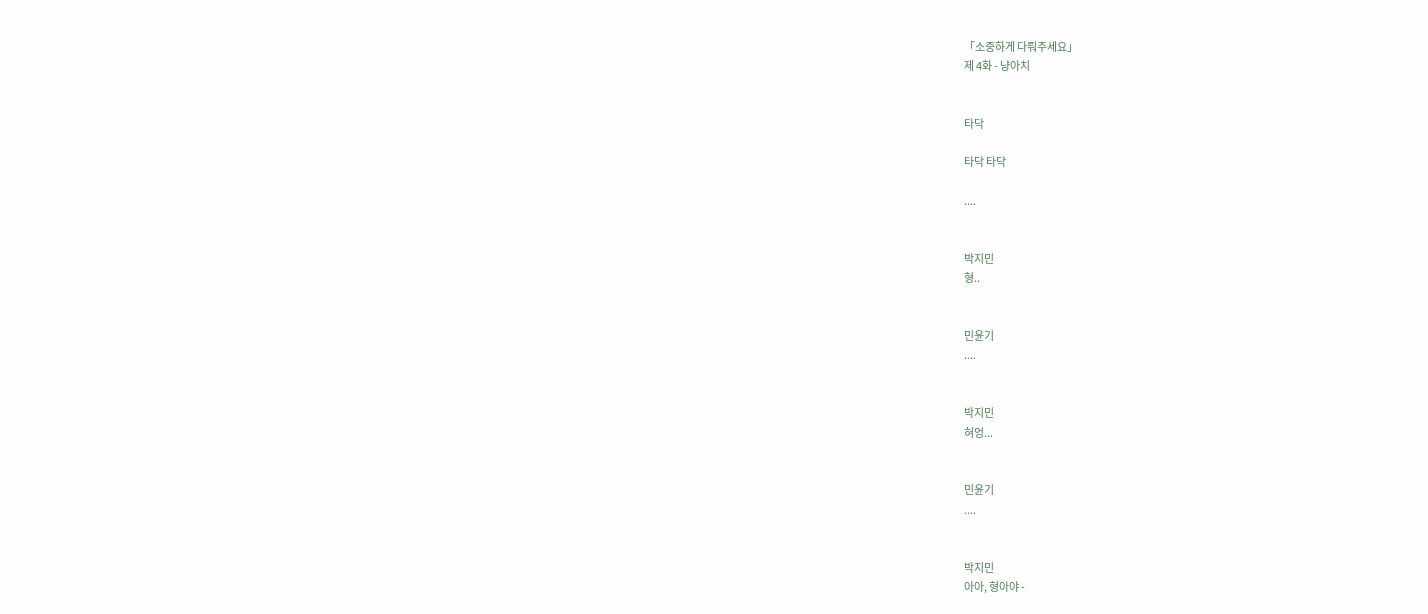「소중하게 다뤄주세요」
제 4화 - 냥아치


타닥

타닥 타닥

....


박지민
형..


민윤기
....


박지민
혀엉...


민윤기
....


박지민
아아, 형아야 -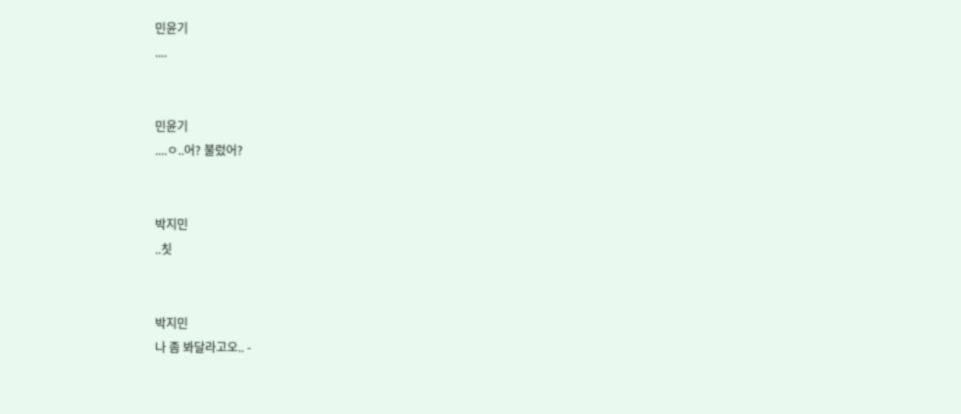민윤기
....


민윤기
....ㅇ..어? 불렀어?


박지민
..칫


박지민
나 좀 봐달라고오.. -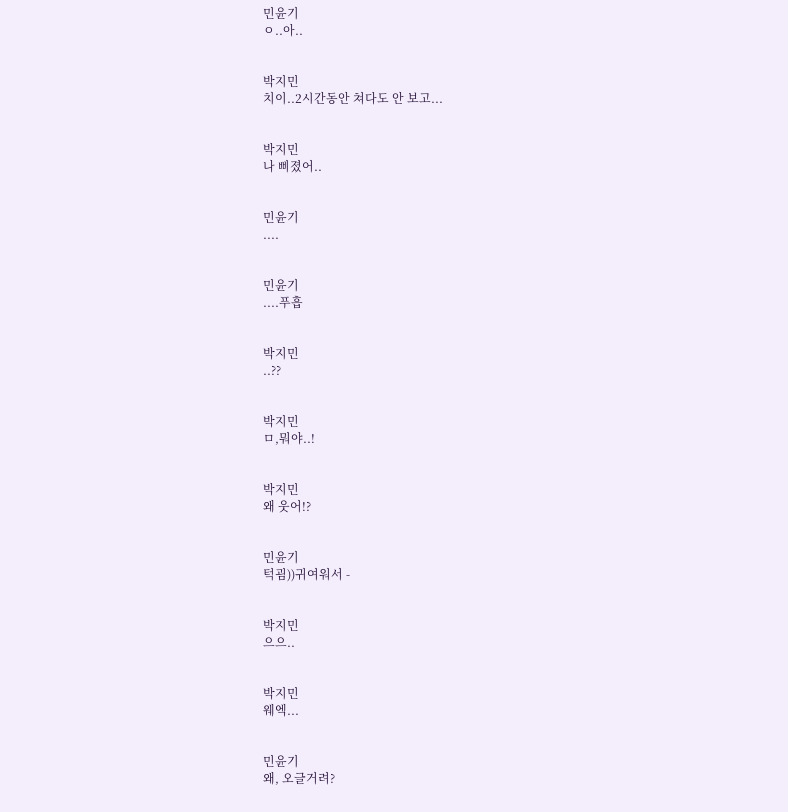민윤기
ㅇ..아..


박지민
치이..2시간동안 쳐다도 안 보고...


박지민
나 삐졌어..


민윤기
....


민윤기
....푸흡


박지민
..??


박지민
ㅁ,뭐야..!


박지민
왜 웃어!?


민윤기
턱굄))귀여워서 -


박지민
으으..


박지민
웨엑...


민윤기
왜, 오글거려?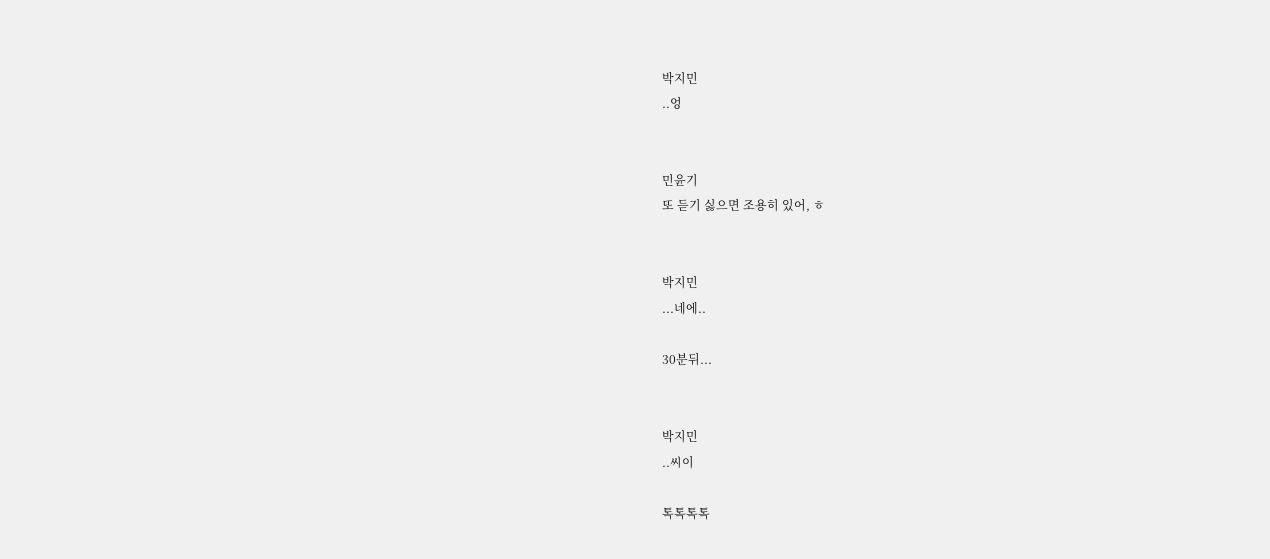박지민
..엉


민윤기
또 듣기 싫으면 조용히 있어, ㅎ


박지민
...네에..

30분뒤...


박지민
..씨이

톡톡톡톡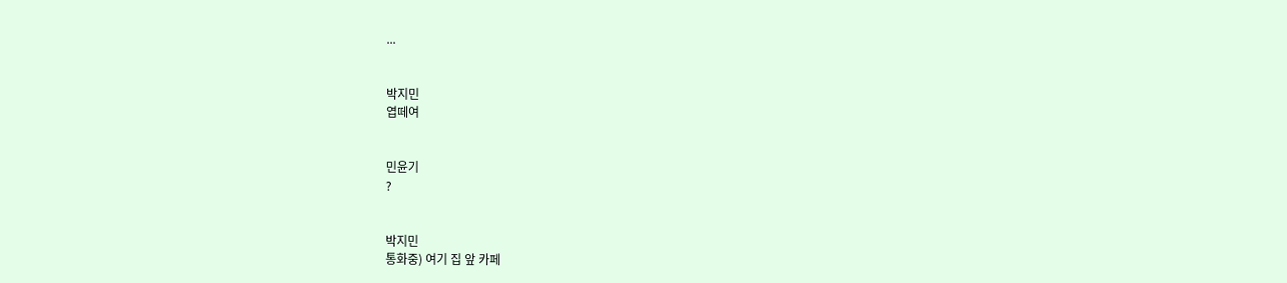...


박지민
엽떼여


민윤기
?


박지민
통화중) 여기 집 앞 카페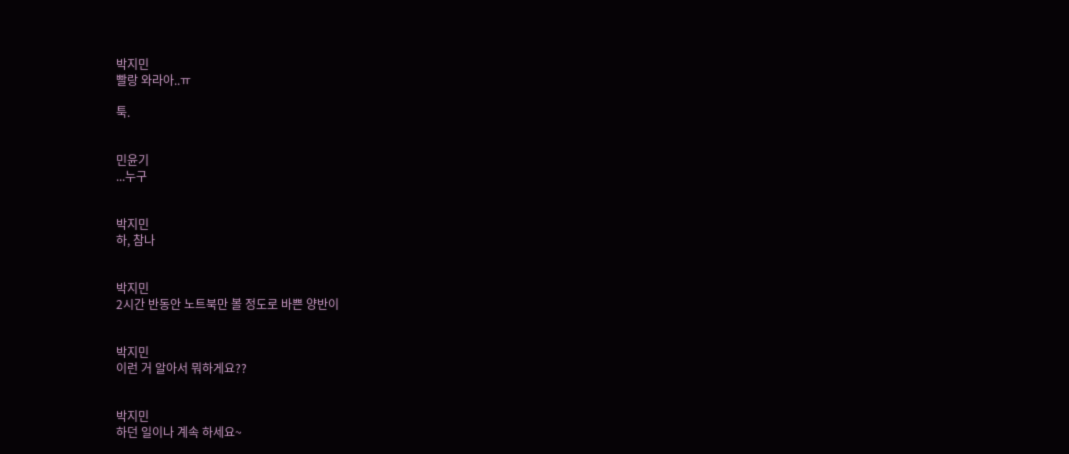박지민
빨랑 와라아..ㅠ

툭.


민윤기
...누구


박지민
하, 참나


박지민
2시간 반동안 노트북만 볼 정도로 바쁜 양반이


박지민
이런 거 알아서 뭐하게요??


박지민
하던 일이나 계속 하세요~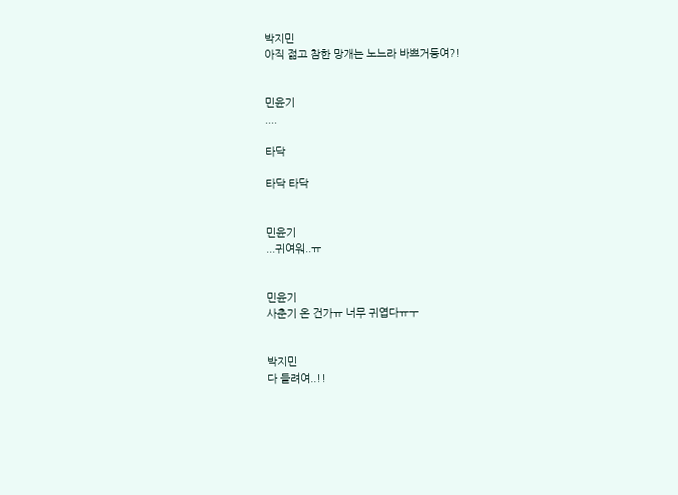박지민
아직 젊고 참한 망개는 노느라 바쁘거등여?!


민윤기
....

타닥

타닥 타닥


민윤기
...귀여워..ㅠ


민윤기
사춘기 온 건가ㅠ 너무 귀엽다ㅠㅜ


박지민
다 들려여..!!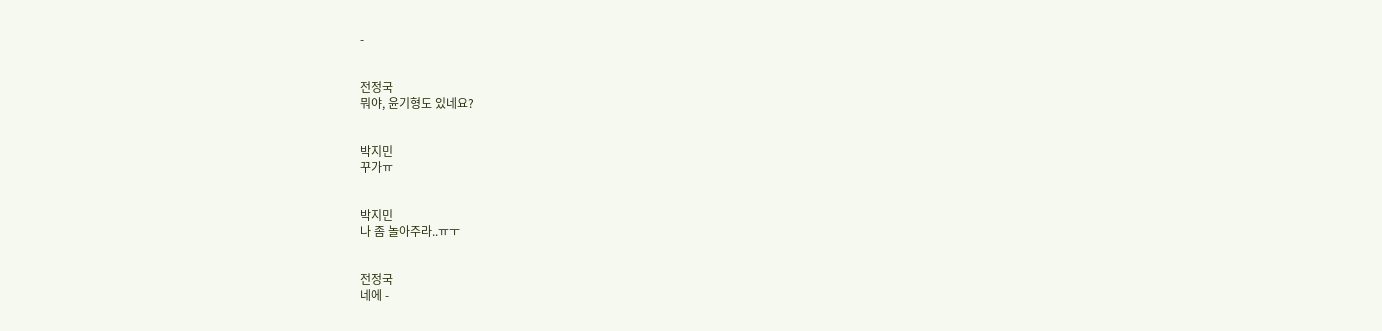-


전정국
뭐야, 윤기형도 있네요?


박지민
꾸가ㅠ


박지민
나 좀 놀아주라..ㅠㅜ


전정국
네에 -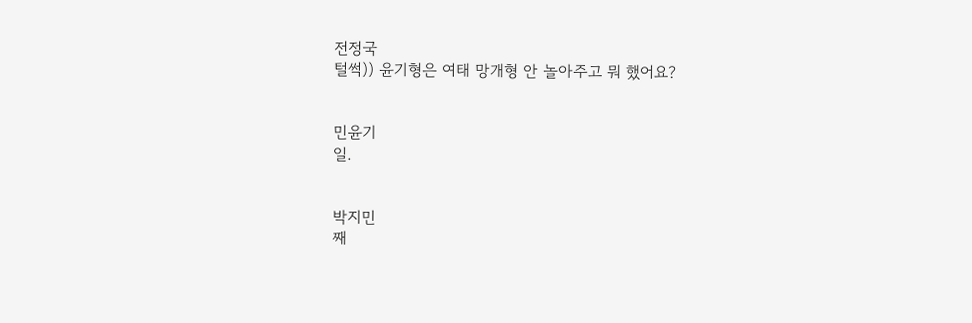전정국
털썩)) 윤기형은 여태 망개형 안 놀아주고 뭐 했어요?


민윤기
일.


박지민
째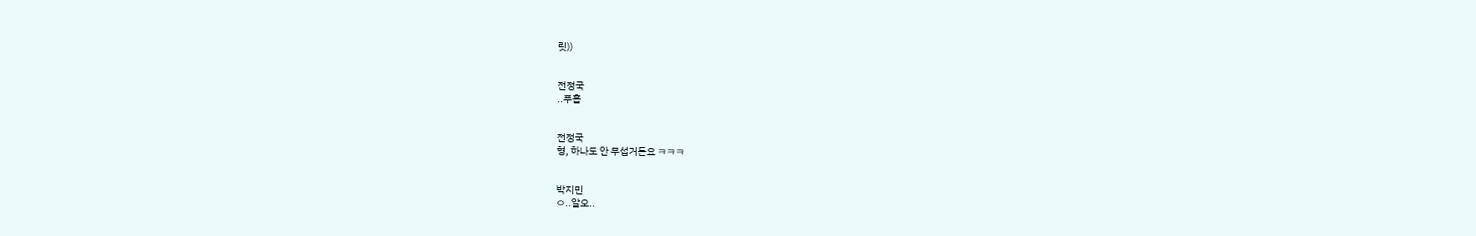릿))


전정국
..푸흡


전정국
형, 하나도 안 무섭거든요 ㅋㅋㅋ


박지민
ㅇ..알오..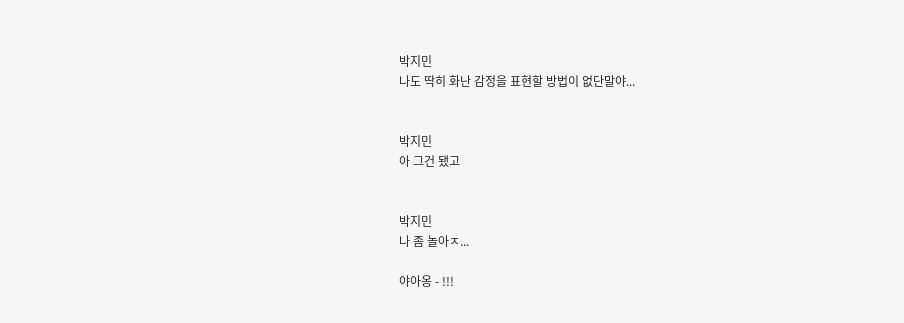박지민
나도 딱히 화난 감정을 표현할 방법이 없단말야...


박지민
아 그건 됐고


박지민
나 좀 놀아ㅈ...

야아옹 - !!!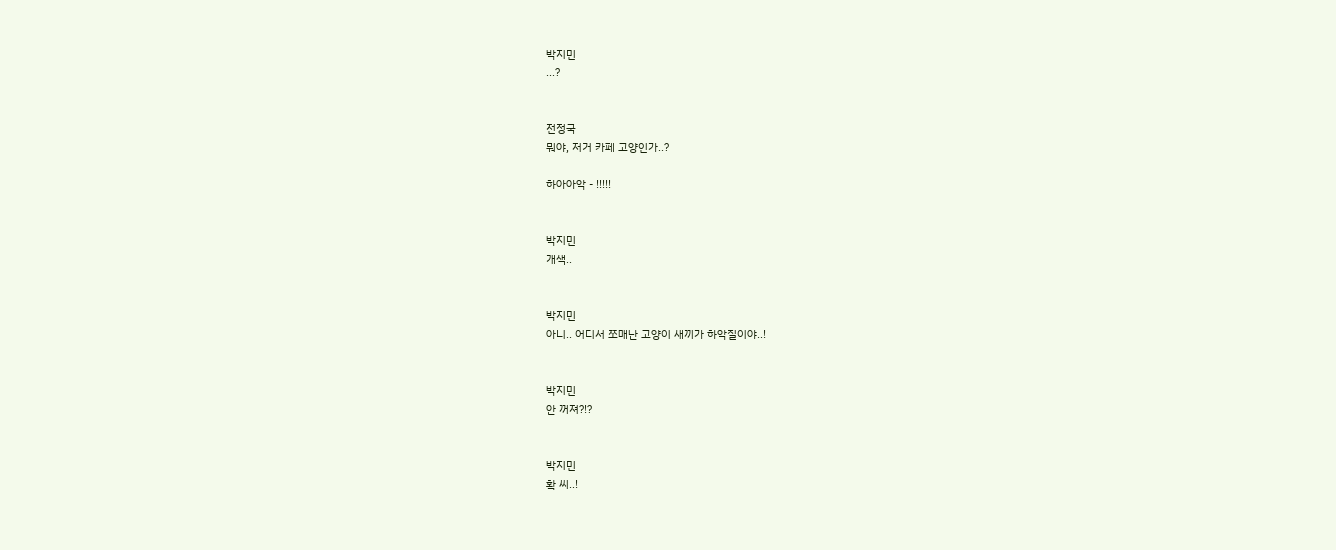박지민
...?


전정국
뭐야, 저거 카페 고양인가..?

하아아악 - !!!!!


박지민
개색..


박지민
아니.. 어디서 쪼매난 고양이 새끼가 하악질이야..!


박지민
안 꺼져?!?


박지민
확 씨..!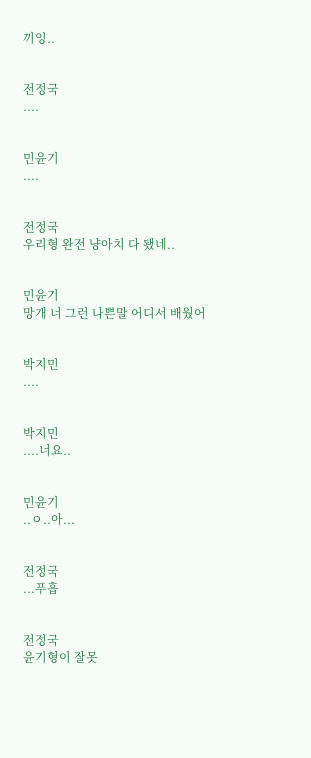끼잉..


전정국
....


민윤기
....


전정국
우리형 완전 냥아치 다 됐네..


민윤기
망개 너 그런 나쁜말 어디서 배웠어


박지민
....


박지민
....너요..


민윤기
..ㅇ..아...


전정국
...푸흡


전정국
윤기형이 잘못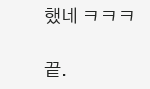했네 ㅋㅋㅋ

끝.